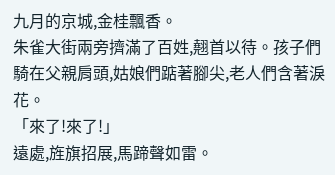九月的京城,金桂飄香。
朱雀大街兩旁擠滿了百姓,翹首以待。孩子們騎在父親肩頭,姑娘們踮著腳尖,老人們含著淚花。
「來了!來了!」
遠處,旌旗招展,馬蹄聲如雷。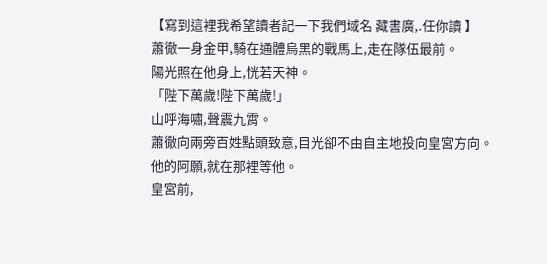【寫到這裡我希望讀者記一下我們域名 藏書廣,.任你讀 】
蕭徹一身金甲,騎在通體烏黑的戰馬上,走在隊伍最前。
陽光照在他身上,恍若天神。
「陛下萬歲!陛下萬歲!」
山呼海嘯,聲震九霄。
蕭徹向兩旁百姓點頭致意,目光卻不由自主地投向皇宮方向。
他的阿願,就在那裡等他。
皇宮前,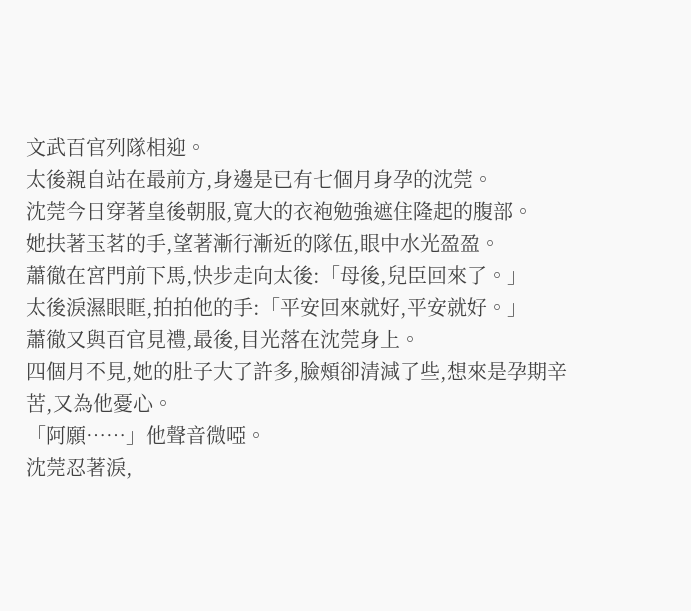文武百官列隊相迎。
太後親自站在最前方,身邊是已有七個月身孕的沈莞。
沈莞今日穿著皇後朝服,寬大的衣袍勉強遮住隆起的腹部。
她扶著玉茗的手,望著漸行漸近的隊伍,眼中水光盈盈。
蕭徹在宮門前下馬,快步走向太後:「母後,兒臣回來了。」
太後淚濕眼眶,拍拍他的手:「平安回來就好,平安就好。」
蕭徹又與百官見禮,最後,目光落在沈莞身上。
四個月不見,她的肚子大了許多,臉頰卻清減了些,想來是孕期辛苦,又為他憂心。
「阿願……」他聲音微啞。
沈莞忍著淚,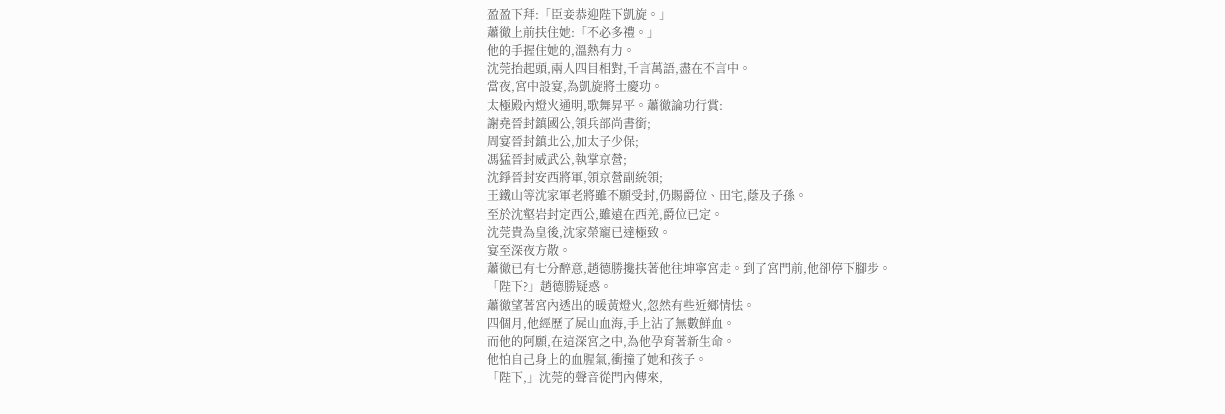盈盈下拜:「臣妾恭迎陛下凱旋。」
蕭徹上前扶住她:「不必多禮。」
他的手握住她的,溫熱有力。
沈莞抬起頭,兩人四目相對,千言萬語,盡在不言中。
當夜,宮中設宴,為凱旋將士慶功。
太極殿內燈火通明,歌舞昇平。蕭徹論功行賞:
謝堯晉封鎮國公,領兵部尚書銜;
周宴晉封鎮北公,加太子少保;
馮猛晉封威武公,執掌京營;
沈錚晉封安西將軍,領京營副統領;
王鐵山等沈家軍老將雖不願受封,仍賜爵位、田宅,蔭及子孫。
至於沈壑岩封定西公,雖遠在西羌,爵位已定。
沈莞貴為皇後,沈家榮寵已達極致。
宴至深夜方散。
蕭徹已有七分醉意,趙德勝攙扶著他往坤寧宮走。到了宮門前,他卻停下腳步。
「陛下?」趙德勝疑惑。
蕭徹望著宮內透出的暖黃燈火,忽然有些近鄉情怯。
四個月,他經歷了屍山血海,手上沾了無數鮮血。
而他的阿願,在這深宮之中,為他孕育著新生命。
他怕自己身上的血腥氣,衝撞了她和孩子。
「陛下,」沈莞的聲音從門內傳來,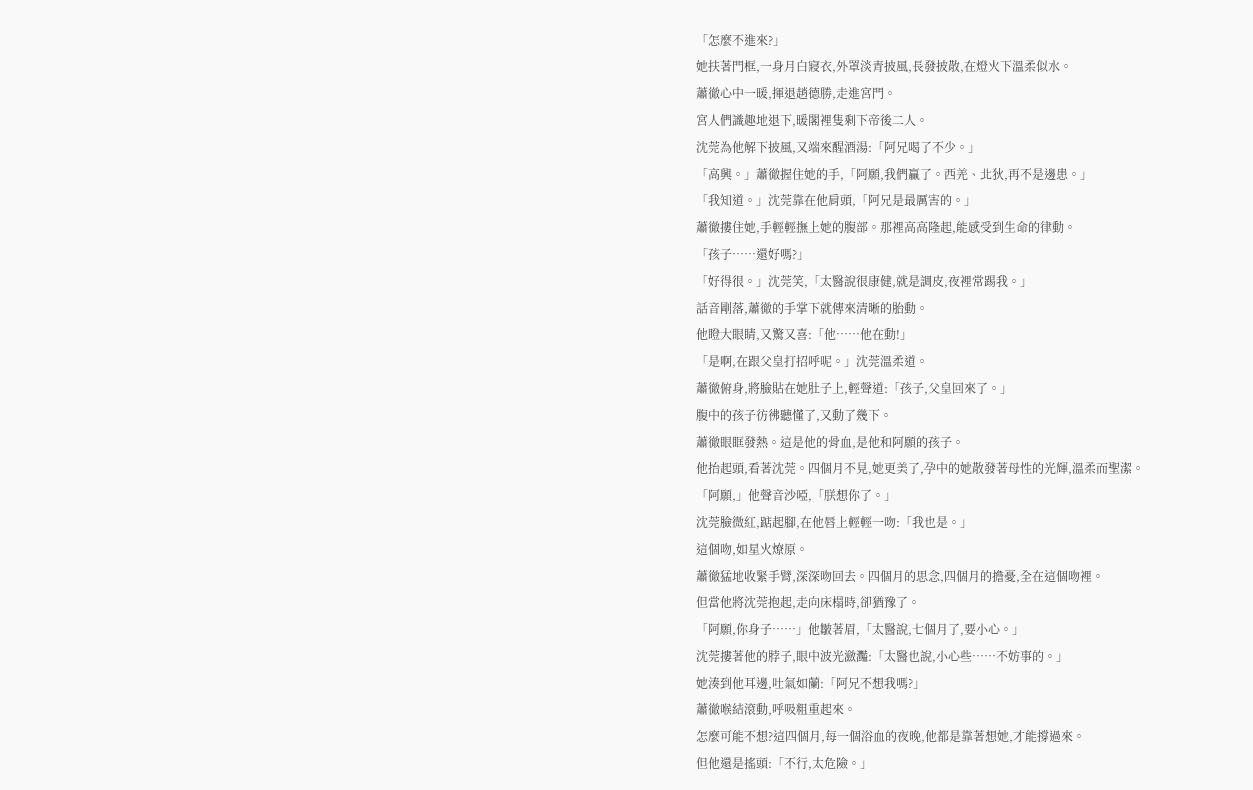「怎麼不進來?」
她扶著門框,一身月白寢衣,外罩淡青披風,長發披散,在燈火下溫柔似水。
蕭徹心中一暖,揮退趙德勝,走進宮門。
宮人們識趣地退下,暖閣裡隻剩下帝後二人。
沈莞為他解下披風,又端來醒酒湯:「阿兄喝了不少。」
「高興。」蕭徹握住她的手,「阿願,我們贏了。西羌、北狄,再不是邊患。」
「我知道。」沈莞靠在他肩頭,「阿兄是最厲害的。」
蕭徹摟住她,手輕輕撫上她的腹部。那裡高高隆起,能感受到生命的律動。
「孩子……還好嗎?」
「好得很。」沈莞笑,「太醫說很康健,就是調皮,夜裡常踢我。」
話音剛落,蕭徹的手掌下就傳來清晰的胎動。
他瞪大眼睛,又驚又喜:「他……他在動!」
「是啊,在跟父皇打招呼呢。」沈莞溫柔道。
蕭徹俯身,將臉貼在她肚子上,輕聲道:「孩子,父皇回來了。」
腹中的孩子彷彿聽懂了,又動了幾下。
蕭徹眼眶發熱。這是他的骨血,是他和阿願的孩子。
他抬起頭,看著沈莞。四個月不見,她更美了,孕中的她散發著母性的光輝,溫柔而聖潔。
「阿願,」他聲音沙啞,「朕想你了。」
沈莞臉微紅,踮起腳,在他唇上輕輕一吻:「我也是。」
這個吻,如星火燎原。
蕭徹猛地收緊手臂,深深吻回去。四個月的思念,四個月的擔憂,全在這個吻裡。
但當他將沈莞抱起,走向床榻時,卻猶豫了。
「阿願,你身子……」他皺著眉,「太醫說,七個月了,要小心。」
沈莞摟著他的脖子,眼中波光瀲灩:「太醫也說,小心些……不妨事的。」
她湊到他耳邊,吐氣如蘭:「阿兄不想我嗎?」
蕭徹喉結滾動,呼吸粗重起來。
怎麼可能不想?這四個月,每一個浴血的夜晚,他都是靠著想她,才能撐過來。
但他還是搖頭:「不行,太危險。」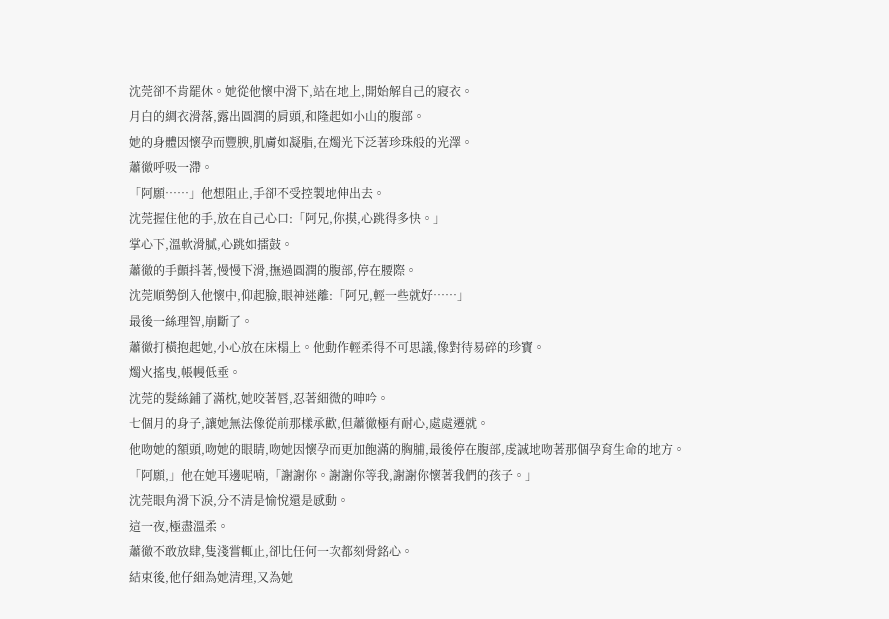沈莞卻不肯罷休。她從他懷中滑下,站在地上,開始解自己的寢衣。
月白的綢衣滑落,露出圓潤的肩頭,和隆起如小山的腹部。
她的身體因懷孕而豐腴,肌膚如凝脂,在燭光下泛著珍珠般的光澤。
蕭徹呼吸一滯。
「阿願……」他想阻止,手卻不受控製地伸出去。
沈莞握住他的手,放在自己心口:「阿兄,你摸,心跳得多快。」
掌心下,溫軟滑膩,心跳如擂鼓。
蕭徹的手顫抖著,慢慢下滑,撫過圓潤的腹部,停在腰際。
沈莞順勢倒入他懷中,仰起臉,眼神迷離:「阿兄,輕一些就好……」
最後一絲理智,崩斷了。
蕭徹打橫抱起她,小心放在床榻上。他動作輕柔得不可思議,像對待易碎的珍寶。
燭火搖曳,帳幔低垂。
沈莞的髮絲鋪了滿枕,她咬著唇,忍著細微的呻吟。
七個月的身子,讓她無法像從前那樣承歡,但蕭徹極有耐心,處處遷就。
他吻她的額頭,吻她的眼睛,吻她因懷孕而更加飽滿的胸脯,最後停在腹部,虔誠地吻著那個孕育生命的地方。
「阿願,」他在她耳邊呢喃,「謝謝你。謝謝你等我,謝謝你懷著我們的孩子。」
沈莞眼角滑下淚,分不清是愉悅還是感動。
這一夜,極盡溫柔。
蕭徹不敢放肆,隻淺嘗輒止,卻比任何一次都刻骨銘心。
結束後,他仔細為她清理,又為她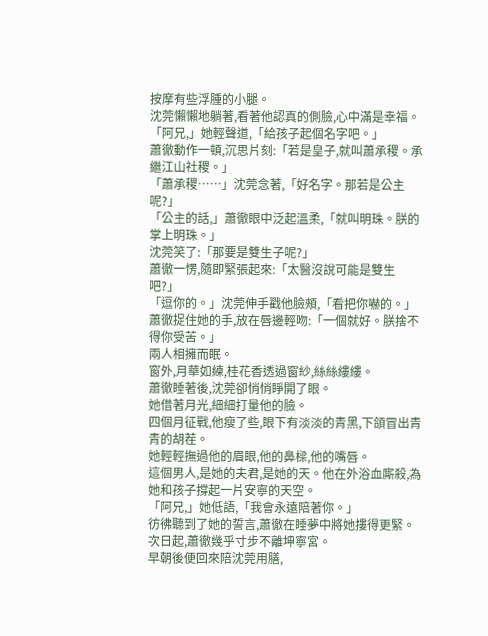按摩有些浮腫的小腿。
沈莞懶懶地躺著,看著他認真的側臉,心中滿是幸福。
「阿兄,」她輕聲道,「給孩子起個名字吧。」
蕭徹動作一頓,沉思片刻:「若是皇子,就叫蕭承稷。承繼江山社稷。」
「蕭承稷……」沈莞念著,「好名字。那若是公主呢?」
「公主的話,」蕭徹眼中泛起溫柔,「就叫明珠。朕的掌上明珠。」
沈莞笑了:「那要是雙生子呢?」
蕭徹一愣,隨即緊張起來:「太醫沒說可能是雙生吧?」
「逗你的。」沈莞伸手戳他臉頰,「看把你嚇的。」
蕭徹捉住她的手,放在唇邊輕吻:「一個就好。朕捨不得你受苦。」
兩人相擁而眠。
窗外,月華如練,桂花香透過窗紗,絲絲縷縷。
蕭徹睡著後,沈莞卻悄悄睜開了眼。
她借著月光,細細打量他的臉。
四個月征戰,他瘦了些,眼下有淡淡的青黑,下頜冒出青青的胡茬。
她輕輕撫過他的眉眼,他的鼻樑,他的嘴唇。
這個男人,是她的夫君,是她的天。他在外浴血廝殺,為她和孩子撐起一片安寧的天空。
「阿兄,」她低語,「我會永遠陪著你。」
彷彿聽到了她的誓言,蕭徹在睡夢中將她摟得更緊。
次日起,蕭徹幾乎寸步不離坤寧宮。
早朝後便回來陪沈莞用膳,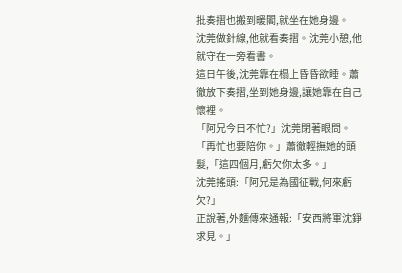批奏摺也搬到暖閣,就坐在她身邊。
沈莞做針線,他就看奏摺。沈莞小憩,他就守在一旁看書。
這日午後,沈莞靠在榻上昏昏欲睡。蕭徹放下奏摺,坐到她身邊,讓她靠在自己懷裡。
「阿兄今日不忙?」沈莞閉著眼問。
「再忙也要陪你。」蕭徹輕撫她的頭髮,「這四個月,虧欠你太多。」
沈莞搖頭:「阿兄是為國征戰,何來虧欠?」
正說著,外麵傳來通報:「安西將軍沈錚求見。」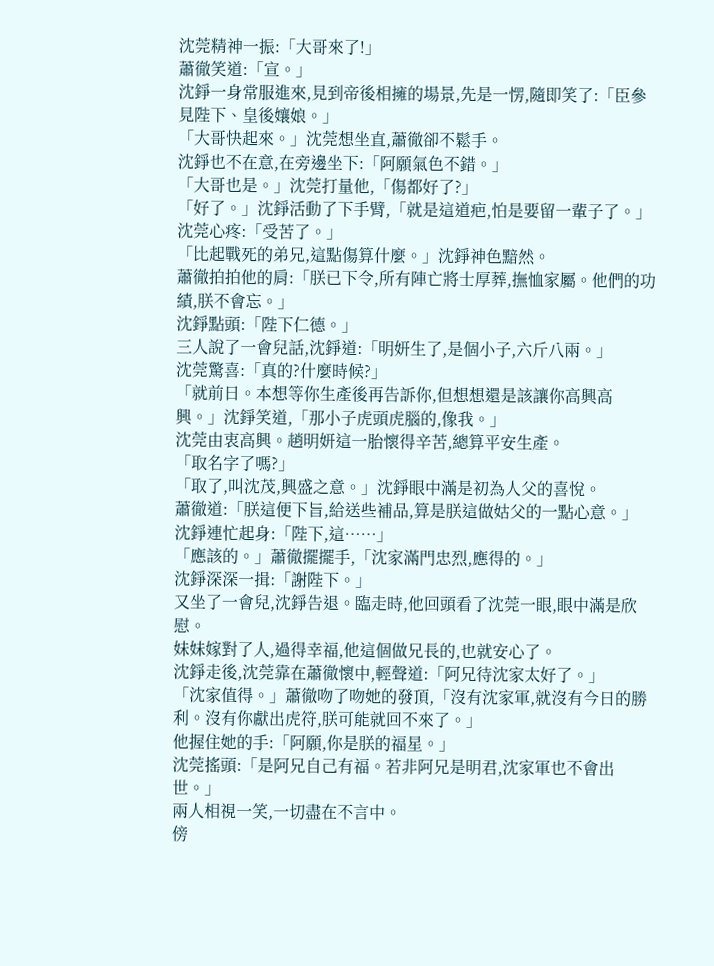沈莞精神一振:「大哥來了!」
蕭徹笑道:「宣。」
沈錚一身常服進來,見到帝後相擁的場景,先是一愣,隨即笑了:「臣參見陛下、皇後孃娘。」
「大哥快起來。」沈莞想坐直,蕭徹卻不鬆手。
沈錚也不在意,在旁邊坐下:「阿願氣色不錯。」
「大哥也是。」沈莞打量他,「傷都好了?」
「好了。」沈錚活動了下手臂,「就是這道疤,怕是要留一輩子了。」
沈莞心疼:「受苦了。」
「比起戰死的弟兄,這點傷算什麼。」沈錚神色黯然。
蕭徹拍拍他的肩:「朕已下令,所有陣亡將士厚葬,撫恤家屬。他們的功績,朕不會忘。」
沈錚點頭:「陛下仁德。」
三人說了一會兒話,沈錚道:「明妍生了,是個小子,六斤八兩。」
沈莞驚喜:「真的?什麼時候?」
「就前日。本想等你生產後再告訴你,但想想還是該讓你高興高興。」沈錚笑道,「那小子虎頭虎腦的,像我。」
沈莞由衷高興。趙明妍這一胎懷得辛苦,總算平安生產。
「取名字了嗎?」
「取了,叫沈茂,興盛之意。」沈錚眼中滿是初為人父的喜悅。
蕭徹道:「朕這便下旨,給送些補品,算是朕這做姑父的一點心意。」
沈錚連忙起身:「陛下,這……」
「應該的。」蕭徹擺擺手,「沈家滿門忠烈,應得的。」
沈錚深深一揖:「謝陛下。」
又坐了一會兒,沈錚告退。臨走時,他回頭看了沈莞一眼,眼中滿是欣慰。
妹妹嫁對了人,過得幸福,他這個做兄長的,也就安心了。
沈錚走後,沈莞靠在蕭徹懷中,輕聲道:「阿兄待沈家太好了。」
「沈家值得。」蕭徹吻了吻她的發頂,「沒有沈家軍,就沒有今日的勝利。沒有你獻出虎符,朕可能就回不來了。」
他握住她的手:「阿願,你是朕的福星。」
沈莞搖頭:「是阿兄自己有福。若非阿兄是明君,沈家軍也不會出世。」
兩人相視一笑,一切盡在不言中。
傍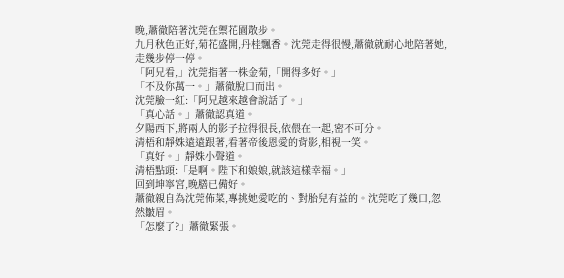晚,蕭徹陪著沈莞在禦花園散步。
九月秋色正好,菊花盛開,丹桂飄香。沈莞走得很慢,蕭徹就耐心地陪著她,走幾步停一停。
「阿兄看,」沈莞指著一株金菊,「開得多好。」
「不及你萬一。」蕭徹脫口而出。
沈莞臉一紅:「阿兄越來越會說話了。」
「真心話。」蕭徹認真道。
夕陽西下,將兩人的影子拉得很長,依偎在一起,密不可分。
清梧和靜姝遠遠跟著,看著帝後恩愛的背影,相視一笑。
「真好。」靜姝小聲道。
清梧點頭:「是啊。陛下和娘娘,就該這樣幸福。」
回到坤寧宮,晚膳已備好。
蕭徹親自為沈莞佈菜,專挑她愛吃的、對胎兒有益的。沈莞吃了幾口,忽然皺眉。
「怎麼了?」蕭徹緊張。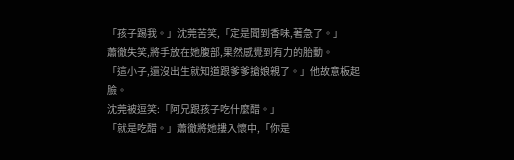「孩子踢我。」沈莞苦笑,「定是聞到香味,著急了。」
蕭徹失笑,將手放在她腹部,果然感覺到有力的胎動。
「這小子,還沒出生就知道跟爹爹搶娘親了。」他故意板起臉。
沈莞被逗笑:「阿兄跟孩子吃什麼醋。」
「就是吃醋。」蕭徹將她摟入懷中,「你是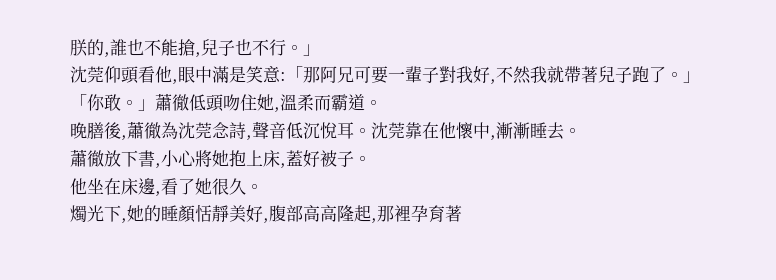朕的,誰也不能搶,兒子也不行。」
沈莞仰頭看他,眼中滿是笑意:「那阿兄可要一輩子對我好,不然我就帶著兒子跑了。」
「你敢。」蕭徹低頭吻住她,溫柔而霸道。
晚膳後,蕭徹為沈莞念詩,聲音低沉悅耳。沈莞靠在他懷中,漸漸睡去。
蕭徹放下書,小心將她抱上床,蓋好被子。
他坐在床邊,看了她很久。
燭光下,她的睡顏恬靜美好,腹部高高隆起,那裡孕育著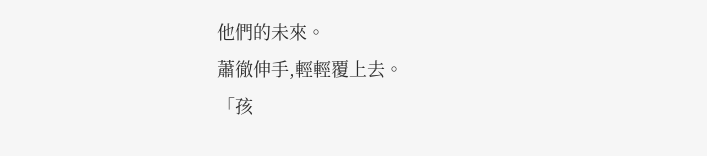他們的未來。
蕭徹伸手,輕輕覆上去。
「孩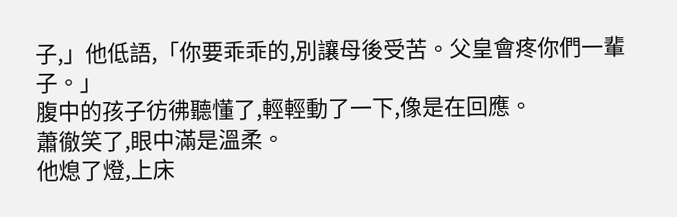子,」他低語,「你要乖乖的,別讓母後受苦。父皇會疼你們一輩子。」
腹中的孩子彷彿聽懂了,輕輕動了一下,像是在回應。
蕭徹笑了,眼中滿是溫柔。
他熄了燈,上床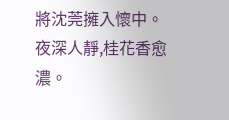將沈莞擁入懷中。
夜深人靜,桂花香愈濃。